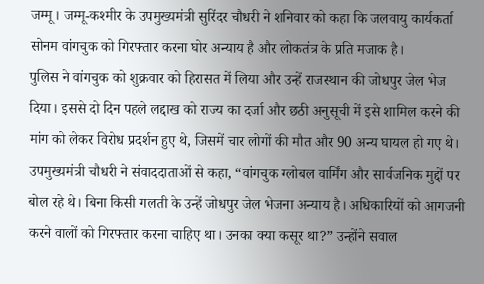जम्मू। जम्मू-कश्मीर के उपमुख्यमंत्री सुरिंदर चौधरी ने शनिवार को कहा कि जलवायु कार्यकर्ता सोनम वांगचुक को गिरफ्तार करना घोर अन्याय है और लोकतंत्र के प्रति मजाक है।
पुलिस ने वांगचुक को शुक्रवार को हिरासत में लिया और उन्हें राजस्थान की जोधपुर जेल भेज दिया। इससे दो दिन पहले लद्दाख को राज्य का दर्जा और छठी अनुसूची में इसे शामिल करने की मांग को लेकर विरोध प्रदर्शन हुए थे, जिसमें चार लोगों की मौत और 90 अन्य घायल हो गए थे।
उपमुख्यमंत्री चौधरी ने संवाददाताओं से कहा, “वांगचुक ग्लोबल वार्मिंग और सार्वजनिक मुद्दों पर बोल रहे थे। बिना किसी गलती के उन्हें जोधपुर जेल भेजना अन्याय है। अधिकारियों को आगजनी करने वालों को गिरफ्तार करना चाहिए था। उनका क्या कसूर था?” उन्होंने सवाल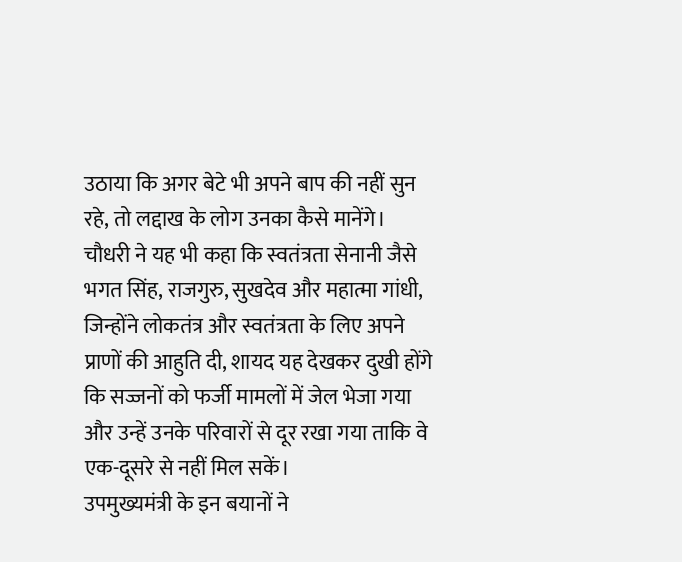उठाया कि अगर बेटे भी अपने बाप की नहीं सुन रहे, तो लद्दाख के लोग उनका कैसे मानेंगे।
चौधरी ने यह भी कहा कि स्वतंत्रता सेनानी जैसे भगत सिंह, राजगुरु, सुखदेव और महात्मा गांधी, जिन्होंने लोकतंत्र और स्वतंत्रता के लिए अपने प्राणों की आहुति दी, शायद यह देखकर दुखी होंगे कि सज्जनों को फर्जी मामलों में जेल भेजा गया और उन्हें उनके परिवारों से दूर रखा गया ताकि वे एक-दूसरे से नहीं मिल सकें।
उपमुख्यमंत्री के इन बयानों ने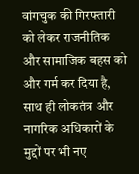वांगचुक की गिरफ्तारी को लेकर राजनीतिक और सामाजिक बहस को और गर्म कर दिया है, साथ ही लोकतंत्र और नागरिक अधिकारों के मुद्दों पर भी नए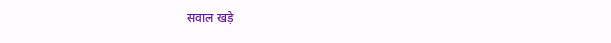सवाल खड़े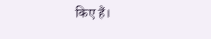किए हैं।